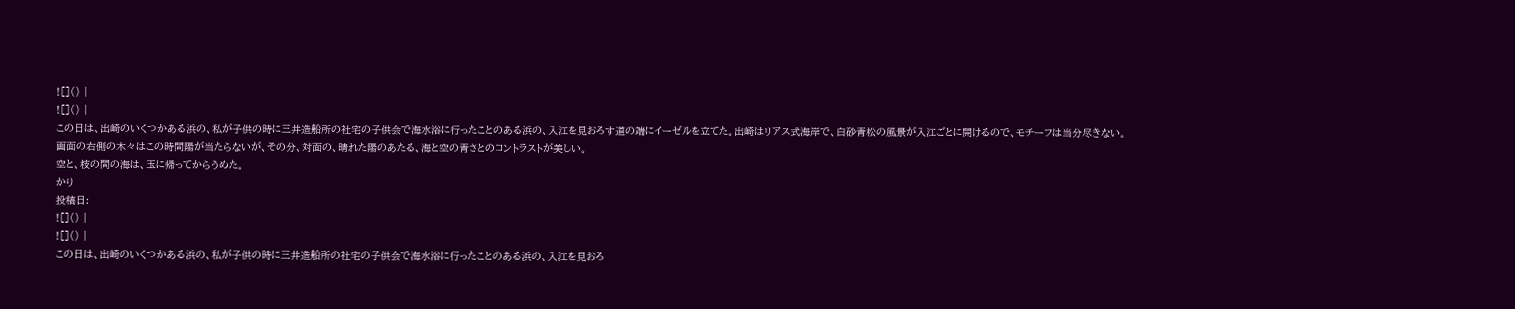![]() |
![]() |
この日は、出崎のいくつかある浜の、私が子供の時に三井造船所の社宅の子供会で海水浴に行ったことのある浜の、入江を見おろす道の端にイーゼルを立てた。出崎はリアス式海岸で、白砂青松の風景が入江ごとに開けるので、モチーフは当分尽きない。
画面の右側の木々はこの時間陽が当たらないが、その分、対面の、晴れた陽のあたる、海と空の青さとのコントラストが美しい。
空と、枝の間の海は、玉に帰ってからうめた。
かり
投稿日:
![]() |
![]() |
この日は、出崎のいくつかある浜の、私が子供の時に三井造船所の社宅の子供会で海水浴に行ったことのある浜の、入江を見おろ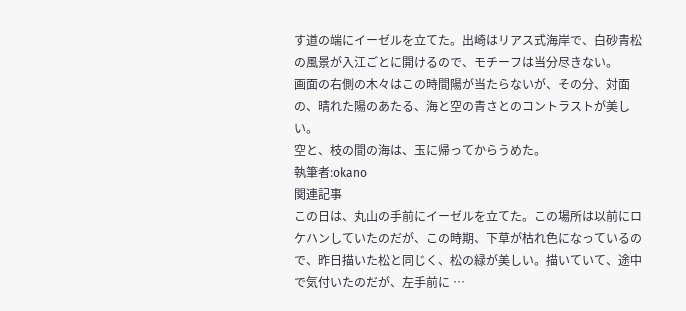す道の端にイーゼルを立てた。出崎はリアス式海岸で、白砂青松の風景が入江ごとに開けるので、モチーフは当分尽きない。
画面の右側の木々はこの時間陽が当たらないが、その分、対面の、晴れた陽のあたる、海と空の青さとのコントラストが美しい。
空と、枝の間の海は、玉に帰ってからうめた。
執筆者:okano
関連記事
この日は、丸山の手前にイーゼルを立てた。この場所は以前にロケハンしていたのだが、この時期、下草が枯れ色になっているので、昨日描いた松と同じく、松の緑が美しい。描いていて、途中で気付いたのだが、左手前に …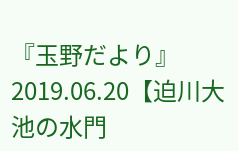『玉野だより』 2019.06.20【迫川大池の水門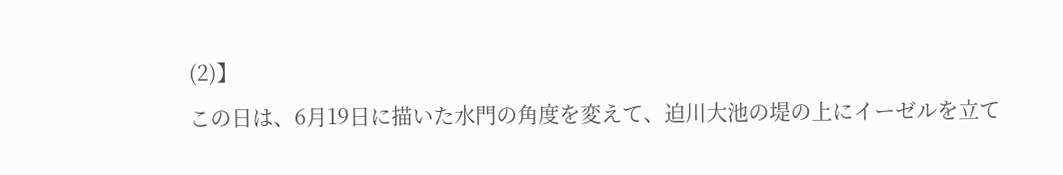(2)】
この日は、6月19日に描いた水門の角度を変えて、迫川大池の堤の上にイーゼルを立て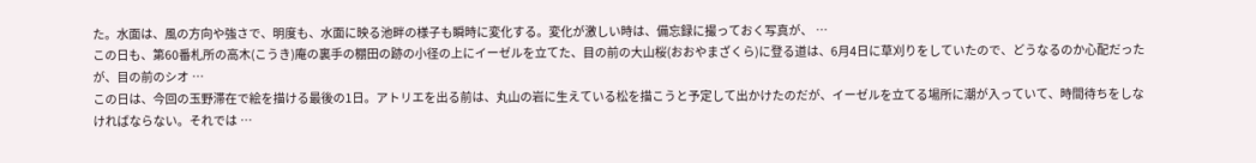た。水面は、風の方向や強さで、明度も、水面に映る池畔の様子も瞬時に変化する。変化が激しい時は、備忘録に撮っておく写真が、 …
この日も、第60番札所の高木(こうき)庵の裏手の棚田の跡の小径の上にイーゼルを立てた、目の前の大山桜(おおやまざくら)に登る道は、6月4日に草刈りをしていたので、どうなるのか心配だったが、目の前のシオ …
この日は、今回の玉野滞在で絵を描ける最後の1日。アトリエを出る前は、丸山の岩に生えている松を描こうと予定して出かけたのだが、イーゼルを立てる場所に潮が入っていて、時間待ちをしなければならない。それでは …